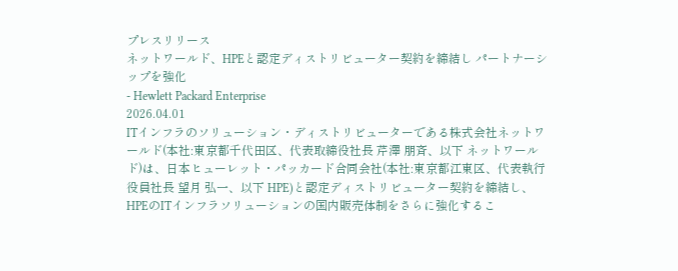プレスリリース
ネットワールド、HPEと認定ディストリビューター契約を締結し パートナーシップを強化
- Hewlett Packard Enterprise
2026.04.01
ITインフラのソリューション・ディストリビューターである株式会社ネットワールド(本社:東京都千代田区、代表取締役社長 芹澤 朋斉、以下 ネットワールド)は、日本ヒューレット・パッカード合同会社(本社:東京都江東区、代表執行役員社長 望月 弘一、以下 HPE)と認定ディストリビューター契約を締結し、HPEのITインフラソリューションの国内販売体制をさらに強化するこ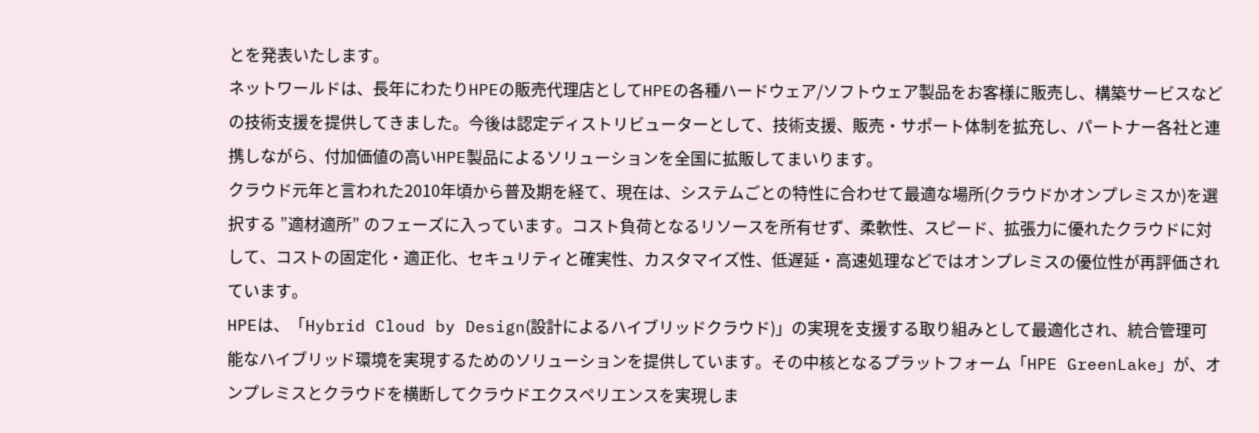とを発表いたします。
ネットワールドは、長年にわたりHPEの販売代理店としてHPEの各種ハードウェア/ソフトウェア製品をお客様に販売し、構築サービスなどの技術支援を提供してきました。今後は認定ディストリビューターとして、技術支援、販売・サポート体制を拡充し、パートナー各社と連携しながら、付加価値の高いHPE製品によるソリューションを全国に拡販してまいります。
クラウド元年と言われた2010年頃から普及期を経て、現在は、システムごとの特性に合わせて最適な場所(クラウドかオンプレミスか)を選択する ”適材適所” のフェーズに入っています。コスト負荷となるリソースを所有せず、柔軟性、スピード、拡張力に優れたクラウドに対して、コストの固定化・適正化、セキュリティと確実性、カスタマイズ性、低遅延・高速処理などではオンプレミスの優位性が再評価されています。
HPEは、「Hybrid Cloud by Design(設計によるハイブリッドクラウド)」の実現を支援する取り組みとして最適化され、統合管理可能なハイブリッド環境を実現するためのソリューションを提供しています。その中核となるプラットフォーム「HPE GreenLake」が、オンプレミスとクラウドを横断してクラウドエクスペリエンスを実現しま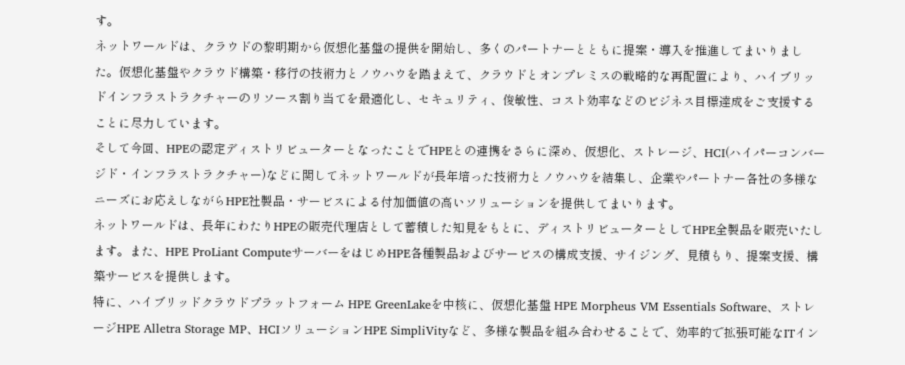す。
ネットワールドは、クラウドの黎明期から仮想化基盤の提供を開始し、多くのパートナーとともに提案・導入を推進してまいりました。仮想化基盤やクラウド構築・移行の技術力とノウハウを踏まえて、クラウドとオンプレミスの戦略的な再配置により、ハイブリッドインフラストラクチャーのリソース割り当てを最適化し、セキュリティ、俊敏性、コスト効率などのビジネス目標達成をご支援することに尽力しています。
そして今回、HPEの認定ディストリビューターとなったことでHPEとの連携をさらに深め、仮想化、ストレージ、HCI(ハイパーコンバージド・インフラストラクチャー)などに関してネットワールドが長年培った技術力とノウハウを結集し、企業やパートナー各社の多様なニーズにお応えしながらHPE社製品・サービスによる付加価値の高いソリューションを提供してまいります。
ネットワールドは、長年にわたりHPEの販売代理店として蓄積した知見をもとに、ディストリビューターとしてHPE全製品を販売いたします。また、HPE ProLiant ComputeサーバーをはじめHPE各種製品およびサービスの構成支援、サイジング、見積もり、提案支援、構築サービスを提供します。
特に、ハイブリッドクラウドプラットフォーム HPE GreenLakeを中核に、仮想化基盤 HPE Morpheus VM Essentials Software、ストレージHPE Alletra Storage MP、HCIソリューションHPE SimpliVityなど、多様な製品を組み合わせることで、効率的で拡張可能なITイン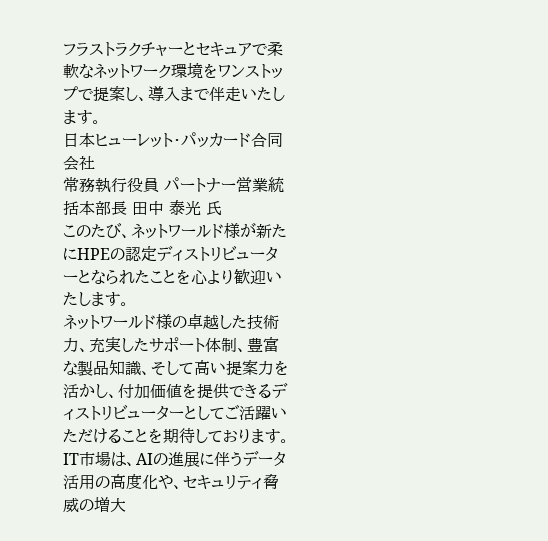フラストラクチャーとセキュアで柔軟なネットワーク環境をワンストップで提案し、導入まで伴走いたします。
日本ヒューレット・パッカード合同会社
常務執行役員 パートナー営業統括本部長 田中 泰光 氏
このたび、ネットワールド様が新たにHPEの認定ディストリビューターとなられたことを心より歓迎いたします。
ネットワールド様の卓越した技術力、充実したサポート体制、豊富な製品知識、そして高い提案力を活かし、付加価値を提供できるディストリビューターとしてご活躍いただけることを期待しております。
IT市場は、AIの進展に伴うデータ活用の高度化や、セキュリティ脅威の増大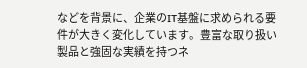などを背景に、企業のIT基盤に求められる要件が大きく変化しています。豊富な取り扱い製品と強固な実績を持つネ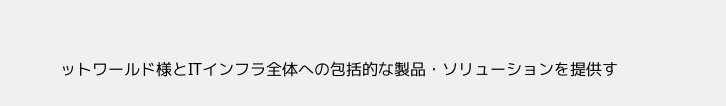ットワールド様とITインフラ全体への包括的な製品・ソリューションを提供す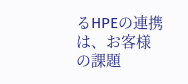るHPEの連携は、お客様の課題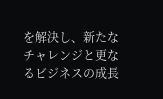を解決し、新たなチャレンジと更なるビジネスの成長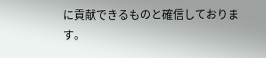に貢献できるものと確信しております。